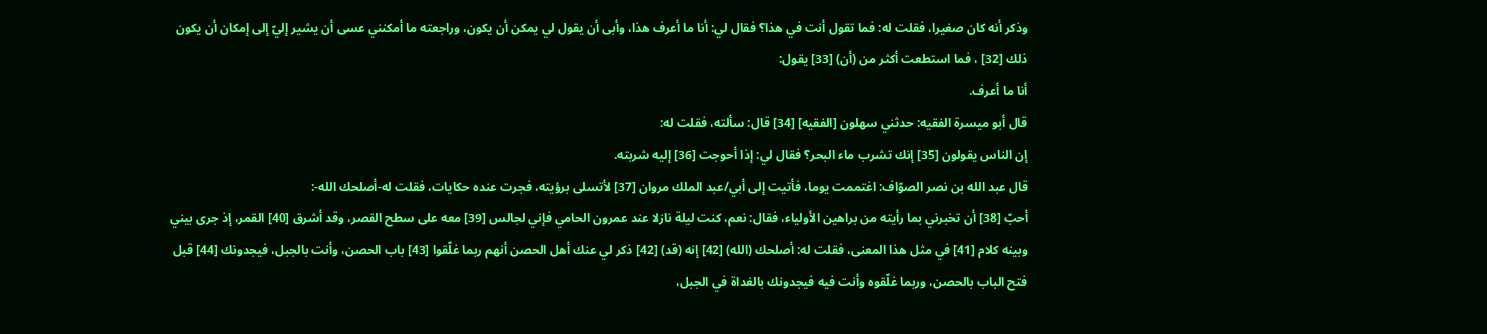وذكر أنه كان صغيرا، فقلت له: فما تقول أنت في هذا؟ فقال لي: أنا ما أعرف هذا، وأبى أن يقول لي يمكن أن يكون، وراجعته ما أمكنني عسى أن يشير إليّ إلى إمكان أن يكون ذلك [32] ، فما استطعت أكثر من (أن) [33] يقول:
أنا ما أعرف.
قال أبو ميسرة الفقيه: حدثني سهلون [الفقيه] [34] قال: سألته، فقلت له:
إن الناس يقولون [35] إنك تشرب ماء البحر؟ فقال لي: إذا أحوجت [36] إليه شربته.
قال عبد الله بن نصر الصوّاف: اغتممت يوما، فأتيت إلى أبي/عبد الملك مروان [37] لأتسلى برؤيته، فجرت عنده حكايات، فقلت له-أصلحك الله-:
أحبّ [38] أن تخبرني بما رأيته من براهين الأولياء، فقال: نعم، كنت ليلة نازلا عند عمرون الحامي فإني لجالس [39] معه على سطح القصر، وقد أشرق [40] القمر، إذ جرى بيني وبينه كلام [41] في مثل هذا المعنى، فقلت له: أصلحك (الله) [42] إنه (قد) [42] ذكر لي عنك أهل الحصن أنهم ربما غلّقوا [43] باب الحصن، وأنت بالجبل، فيجدونك [44] قبل فتح الباب بالحصن، وربما غلّقوه وأنت فيه فيجدونك بالغداة في الجبل،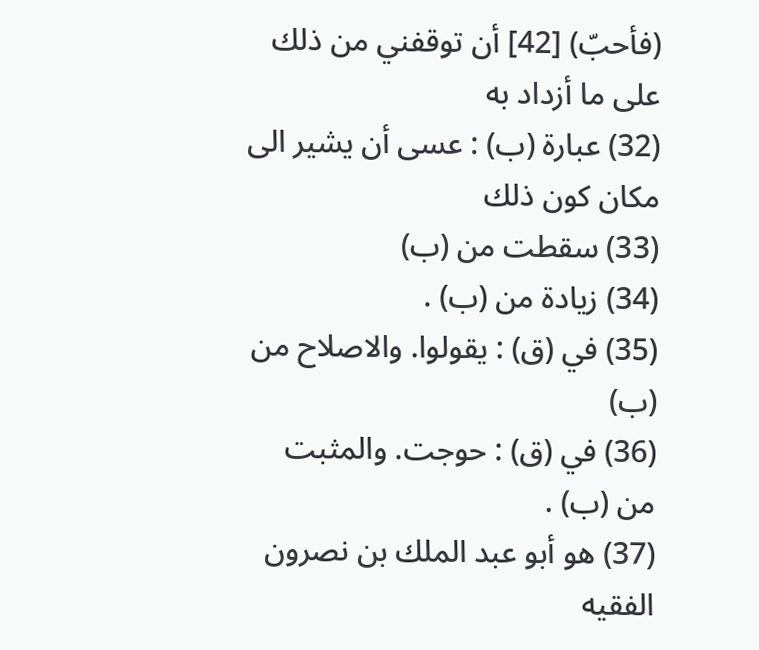(فأحبّ) [42] أن توقفني من ذلك على ما أزداد به
(32) عبارة (ب) : عسى أن يشير الى مكان كون ذلك
(33) سقطت من (ب)
(34) زيادة من (ب) .
(35) في (ق) : يقولوا. والاصلاح من (ب)
(36) في (ق) : حوجت. والمثبت من (ب) .
(37) هو أبو عبد الملك بن نصرون الفقيه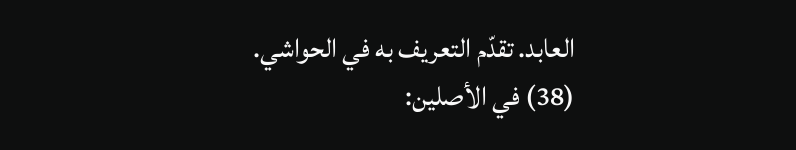العابد. تقدّم التعريف به في الحواشي.
(38) في الأصلين: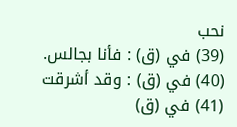نحب
(39) في (ق) : فأنا بجالس.
(40) في (ق) : وقد أشرقت
(41) في (ق)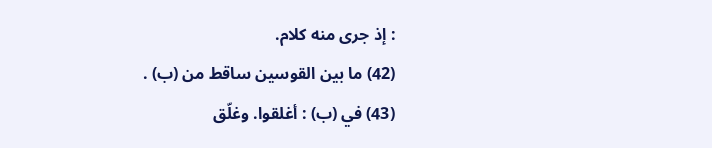: إذ جرى منه كلام.
(42) ما بين القوسين ساقط من (ب) .
(43) في (ب) : أغلقوا. وغلّق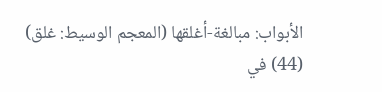الأبواب: مبالغة-أغلقها (المعجم الوسيط: غلق)
(44) في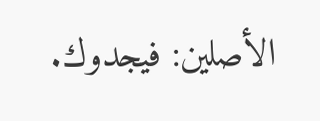الأصلين: فيجدوك.